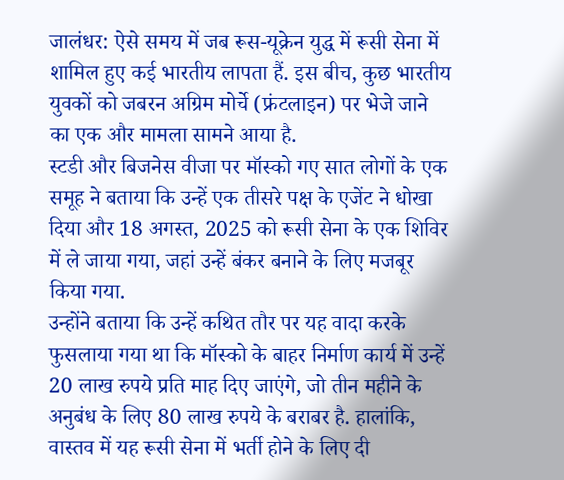जालंधर: ऐसे समय में जब रूस-यूक्रेन युद्ध में रूसी सेना में शामिल हुए कई भारतीय लापता हैं. इस बीच, कुछ भारतीय युवकों को जबरन अग्रिम मोर्चे (फ्रंटलाइन) पर भेजे जाने का एक और मामला सामने आया है.
स्टडी और बिजनेस वीजा पर मॉस्को गए सात लोगों के एक समूह ने बताया कि उन्हें एक तीसरे पक्ष के एजेंट ने धोखा दिया और 18 अगस्त, 2025 को रूसी सेना के एक शिविर में ले जाया गया, जहां उन्हें बंकर बनाने के लिए मजबूर किया गया.
उन्होंने बताया कि उन्हें कथित तौर पर यह वादा करके फुसलाया गया था कि मॉस्को के बाहर निर्माण कार्य में उन्हें 20 लाख रुपये प्रति माह दिए जाएंगे, जो तीन महीने के अनुबंध के लिए 80 लाख रुपये के बराबर है. हालांकि, वास्तव में यह रूसी सेना में भर्ती होने के लिए दी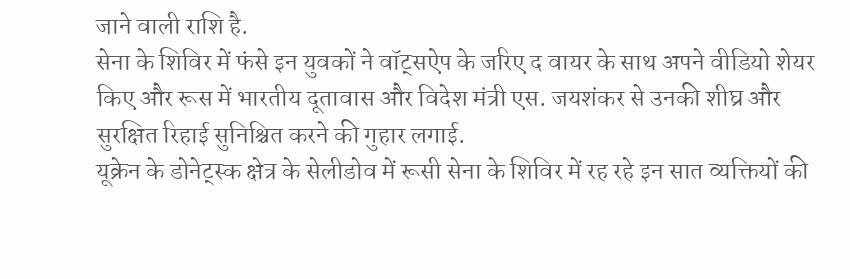जाने वाली राशि है.
सेना के शिविर में फंसे इन युवकों ने वॉट्सऐप के जरिए द वायर के साथ अपने वीडियो शेयर किए और रूस में भारतीय दूतावास और विदेश मंत्री एस. जयशंकर से उनकी शीघ्र और सुरक्षित रिहाई सुनिश्चित करने की गुहार लगाई.
यूक्रेन के डोनेट्स्क क्षेत्र के सेलीडोव में रूसी सेना के शिविर में रह रहे इन सात व्यक्तियों की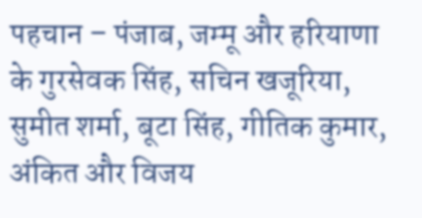पहचान – पंजाब, जम्मू और हरियाणा के गुरसेवक सिंह, सचिन खजूरिया, सुमीत शर्मा, बूटा सिंह, गीतिक कुमार, अंकित और विजय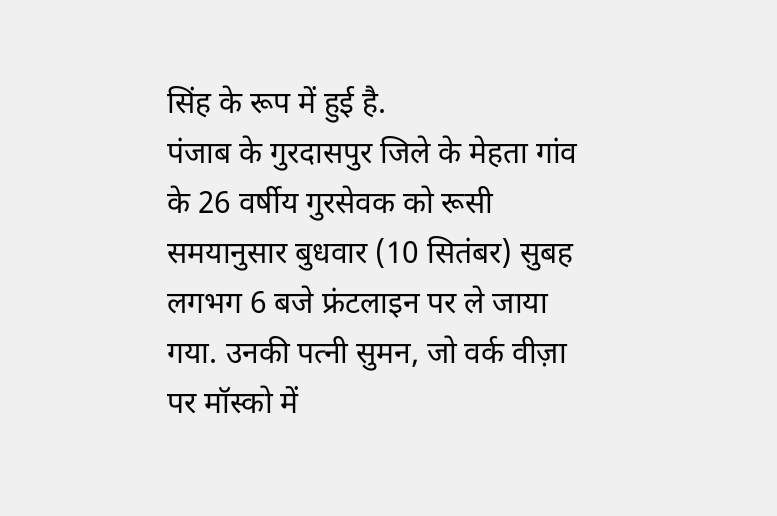सिंह के रूप में हुई है.
पंजाब के गुरदासपुर जिले के मेहता गांव के 26 वर्षीय गुरसेवक को रूसी समयानुसार बुधवार (10 सितंबर) सुबह लगभग 6 बजे फ्रंटलाइन पर ले जाया गया. उनकी पत्नी सुमन, जो वर्क वीज़ा पर मॉस्को में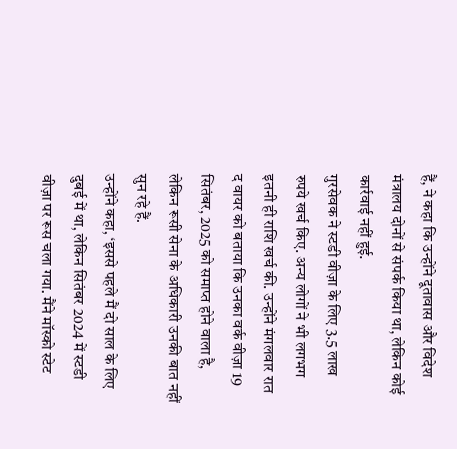हैं, ने कहा कि उन्होंने दूतावास और विदेश मंत्रालय दोनों से संपर्क किया था, लेकिन कोई कार्रवाई नहीं हुई.
गुरसेवक ने स्टडी वीज़ा के लिए 3.5 लाख रुपये खर्च किए. अन्य लोगों ने भी लगभग इतनी ही राशि खर्च की. उन्होंने मंगलवार रात द वायर को बताया कि उनका वर्क वीज़ा 19 सितंबर, 2025 को समाप्त होने वाला है, लेकिन रूसी सेना के अधिकारी उनकी बात नहीं सुन रहे हैं.
उन्होंने कहा, ‘इससे पहले मैं दो साल के लिए दुबई में था, लेकिन सितंबर 2024 में स्टडी वीज़ा पर रूस चला गया. मैंने मॉस्को स्टेट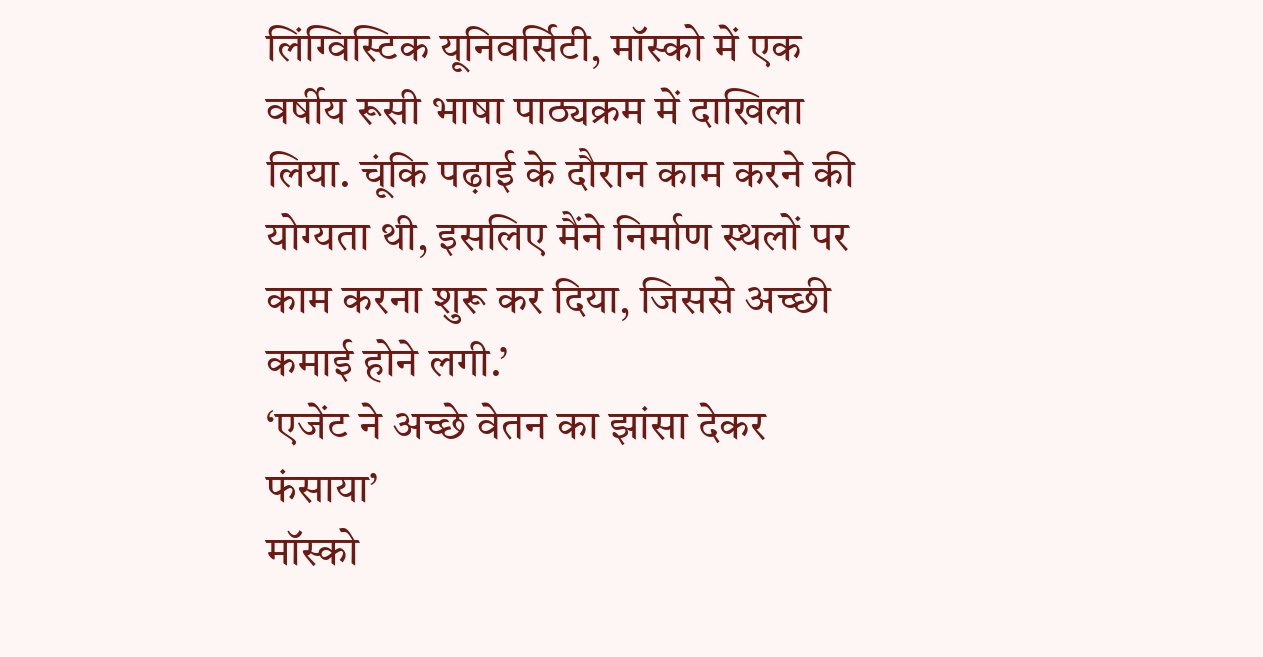लिंग्विस्टिक यूनिवर्सिटी, मॉस्को में एक वर्षीय रूसी भाषा पाठ्यक्रम में दाखिला लिया. चूंकि पढ़ाई के दौरान काम करने की योग्यता थी, इसलिए मैंने निर्माण स्थलों पर काम करना शुरू कर दिया, जिससे अच्छी कमाई होने लगी.’
‘एजेंट ने अच्छे वेतन का झांसा देकर फंसाया’
मॉस्को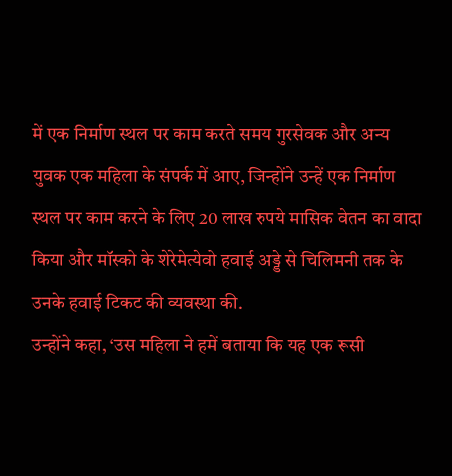में एक निर्माण स्थल पर काम करते समय गुरसेवक और अन्य युवक एक महिला के संपर्क में आए, जिन्होंने उन्हें एक निर्माण स्थल पर काम करने के लिए 20 लाख रुपये मासिक वेतन का वादा किया और मॉस्को के शेरेमेत्येवो हवाई अड्डे से चिलिमनी तक के उनके हवाई टिकट की व्यवस्था की.
उन्होंने कहा, ‘उस महिला ने हमें बताया कि यह एक रूसी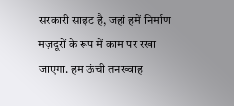सरकारी साइट है, जहां हमें निर्माण मज़दूरों के रूप में काम पर रखा जाएगा. हम ऊंची तनख्वाह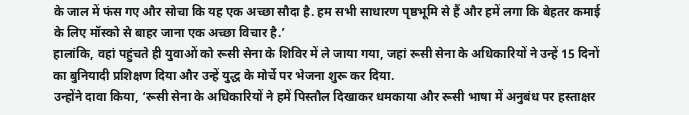के जाल में फंस गए और सोचा कि यह एक अच्छा सौदा है. हम सभी साधारण पृष्ठभूमि से हैं और हमें लगा कि बेहतर कमाई के लिए मॉस्को से बाहर जाना एक अच्छा विचार है.’
हालांकि, वहां पहुंचते ही युवाओं को रूसी सेना के शिविर में ले जाया गया, जहां रूसी सेना के अधिकारियों ने उन्हें 15 दिनों का बुनियादी प्रशिक्षण दिया और उन्हें युद्ध के मोर्चे पर भेजना शुरू कर दिया.
उन्होंने दावा किया, ‘रूसी सेना के अधिकारियों ने हमें पिस्तौल दिखाकर धमकाया और रूसी भाषा में अनुबंध पर हस्ताक्षर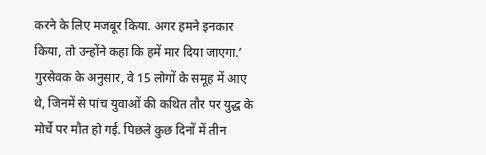करने के लिए मजबूर किया. अगर हमने इनकार किया, तो उन्होंने कहा कि हमें मार दिया जाएगा.’
गुरसेवक के अनुसार, वे 15 लोगों के समूह में आए थे, जिनमें से पांच युवाओं की कथित तौर पर युद्ध के मोर्चे पर मौत हो गई. पिछले कुछ दिनों में तीन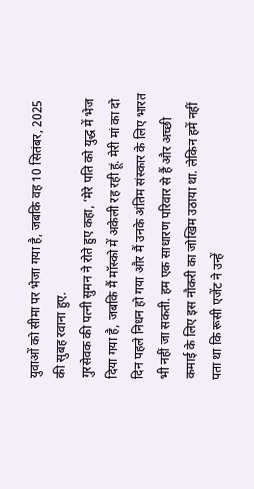युवाओं को सीमा पर भेजा गया है, जबकि वह 10 सितंबर, 2025 की सुबह रवाना हुए.
गुरसेवक की पत्नी सुमन ने रोते हुए कहा, ‘मेरे पति को युद्ध में भेज दिया गया है, जबकि मैं मॉस्को में अकेली रह रही हूं. मेरी मां का दो दिन पहले निधन हो गया और मैं उनके अंतिम संस्कार के लिए भारत भी नहीं जा सकती. हम एक साधारण परिवार से हैं और अच्छी कमाई के लिए इस नौकरी का जोखिम उठाया था. लेकिन हमें नहीं पता था कि रूसी एजेंट ने उन्हें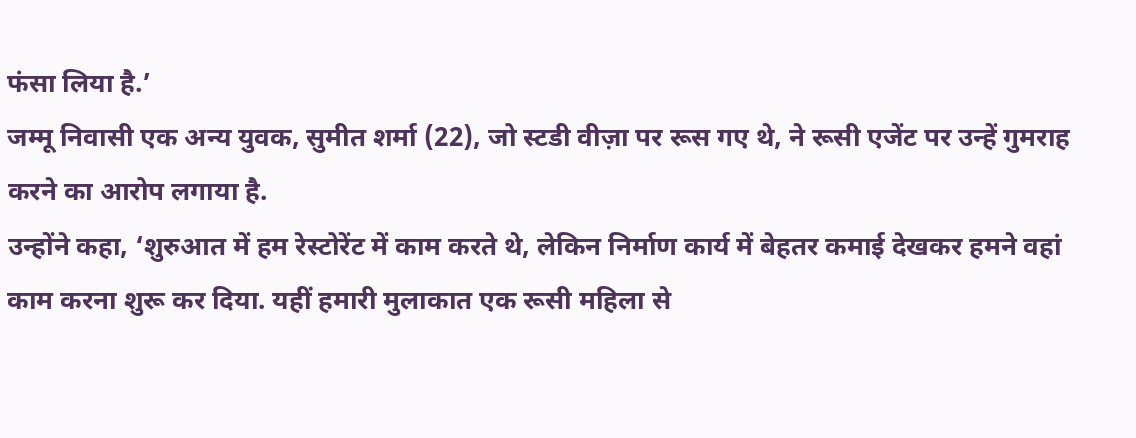फंसा लिया है.’
जम्मू निवासी एक अन्य युवक, सुमीत शर्मा (22), जो स्टडी वीज़ा पर रूस गए थे, ने रूसी एजेंट पर उन्हें गुमराह करने का आरोप लगाया है.
उन्होंने कहा, ‘शुरुआत में हम रेस्टोरेंट में काम करते थे, लेकिन निर्माण कार्य में बेहतर कमाई देखकर हमने वहां काम करना शुरू कर दिया. यहीं हमारी मुलाकात एक रूसी महिला से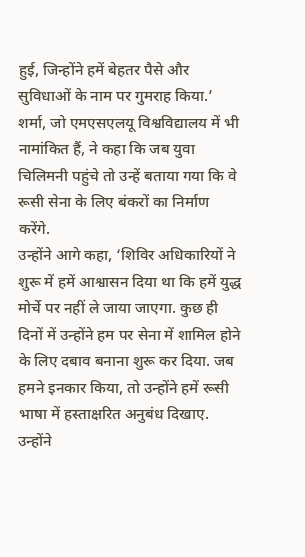हुई, जिन्होंने हमें बेहतर पैसे और सुविधाओं के नाम पर गुमराह किया.’
शर्मा, जो एमएसएलयू विश्वविद्यालय में भी नामांकित हैं, ने कहा कि जब युवा चिलिमनी पहुंचे तो उन्हें बताया गया कि वे रूसी सेना के लिए बंकरों का निर्माण करेंगे.
उन्होंने आगे कहा, ‘शिविर अधिकारियों ने शुरू में हमें आश्वासन दिया था कि हमें युद्ध मोर्चे पर नहीं ले जाया जाएगा. कुछ ही दिनों में उन्होंने हम पर सेना में शामिल होने के लिए दबाव बनाना शुरू कर दिया. जब हमने इनकार किया, तो उन्होंने हमें रूसी भाषा में हस्ताक्षरित अनुबंध दिखाए. उन्होंने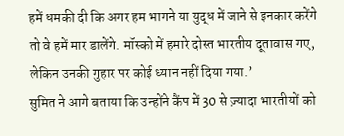हमें धमकी दी कि अगर हम भागने या युद्ध में जाने से इनकार करेंगे तो वे हमें मार डालेंगे. मॉस्को में हमारे दोस्त भारतीय दूतावास गए, लेकिन उनकी गुहार पर कोई ध्यान नहीं दिया गया.’
सुमित ने आगे बताया कि उन्होंने कैंप में 30 से ज़्यादा भारतीयों को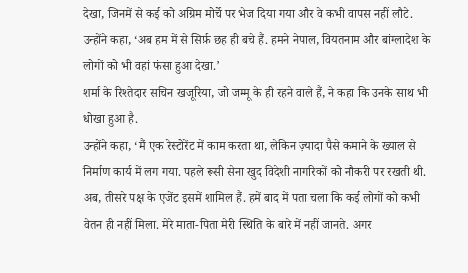देखा, जिनमें से कई को अग्रिम मोर्चे पर भेज दिया गया और वे कभी वापस नहीं लौटे. उन्होंने कहा, ‘अब हम में से सिर्फ़ छह ही बचे हैं. हमने नेपाल, वियतनाम और बांग्लादेश के लोगों को भी वहां फंसा हुआ देखा.’
शर्मा के रिश्तेदार सचिन खजूरिया, जो जम्मू के ही रहने वाले हैं, ने कहा कि उनके साथ भी धोखा हुआ है.
उन्होंने कहा, ‘मैं एक रेस्टोरेंट में काम करता था, लेकिन ज़्यादा पैसे कमाने के ख्याल से निर्माण कार्य में लग गया. पहले रूसी सेना खुद विदेशी नागरिकों को नौकरी पर रखती थी. अब, तीसरे पक्ष के एजेंट इसमें शामिल हैं. हमें बाद में पता चला कि कई लोगों को कभी वेतन ही नहीं मिला. मेरे माता-पिता मेरी स्थिति के बारे में नहीं जानते. अगर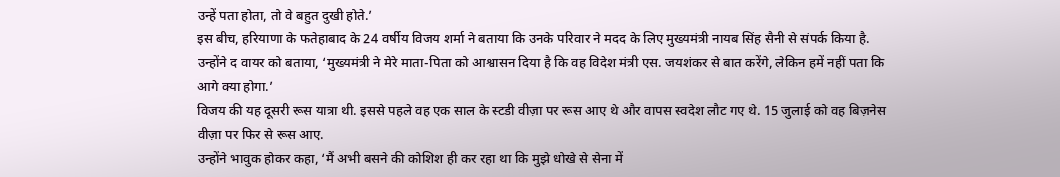उन्हें पता होता, तो वे बहुत दुखी होते.’
इस बीच, हरियाणा के फतेहाबाद के 24 वर्षीय विजय शर्मा ने बताया कि उनके परिवार ने मदद के लिए मुख्यमंत्री नायब सिंह सैनी से संपर्क किया है.
उन्होंने द वायर को बताया, ‘मुख्यमंत्री ने मेरे माता-पिता को आश्वासन दिया है कि वह विदेश मंत्री एस. जयशंकर से बात करेंगे, लेकिन हमें नहीं पता कि आगे क्या होगा.’
विजय की यह दूसरी रूस यात्रा थी. इससे पहले वह एक साल के स्टडी वीज़ा पर रूस आए थे और वापस स्वदेश लौट गए थे. 15 जुलाई को वह बिज़नेस वीज़ा पर फिर से रूस आए.
उन्होंने भावुक होकर कहा, ‘मैं अभी बसने की कोशिश ही कर रहा था कि मुझे धोखे से सेना में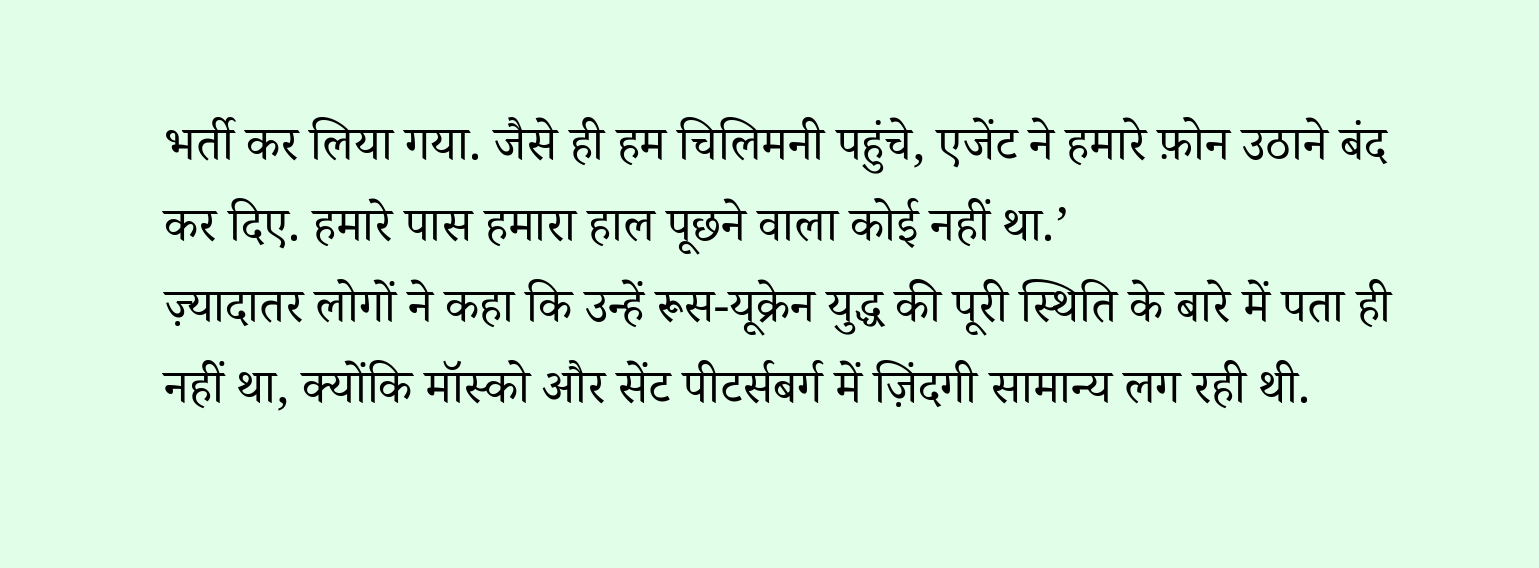भर्ती कर लिया गया. जैसे ही हम चिलिमनी पहुंचे, एजेंट ने हमारे फ़ोन उठाने बंद कर दिए. हमारे पास हमारा हाल पूछने वाला कोई नहीं था.’
ज़्यादातर लोगों ने कहा कि उन्हें रूस-यूक्रेन युद्ध की पूरी स्थिति के बारे में पता ही नहीं था, क्योंकि मॉस्को और सेंट पीटर्सबर्ग में ज़िंदगी सामान्य लग रही थी.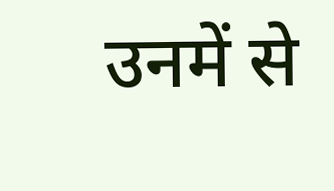उनमें से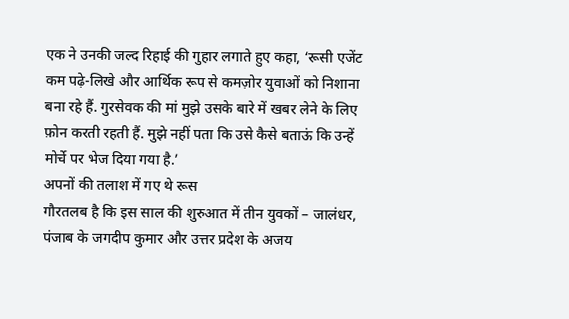एक ने उनकी जल्द रिहाई की गुहार लगाते हुए कहा, ‘रूसी एजेंट कम पढ़े-लिखे और आर्थिक रूप से कमज़ोर युवाओं को निशाना बना रहे हैं. गुरसेवक की मां मुझे उसके बारे में खबर लेने के लिए फ़ोन करती रहती हैं. मुझे नहीं पता कि उसे कैसे बताऊं कि उन्हें मोर्चे पर भेज दिया गया है.’
अपनों की तलाश में गए थे रूस
गौरतलब है कि इस साल की शुरुआत में तीन युवकों – जालंधर, पंजाब के जगदीप कुमार और उत्तर प्रदेश के अजय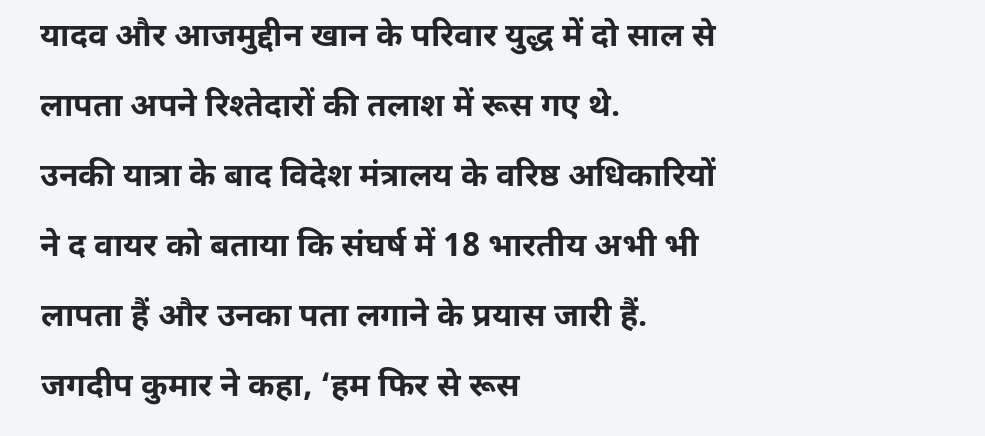यादव और आजमुद्दीन खान के परिवार युद्ध में दो साल से लापता अपने रिश्तेदारों की तलाश में रूस गए थे.
उनकी यात्रा के बाद विदेश मंत्रालय के वरिष्ठ अधिकारियों ने द वायर को बताया कि संघर्ष में 18 भारतीय अभी भी लापता हैं और उनका पता लगाने के प्रयास जारी हैं.
जगदीप कुमार ने कहा, ‘हम फिर से रूस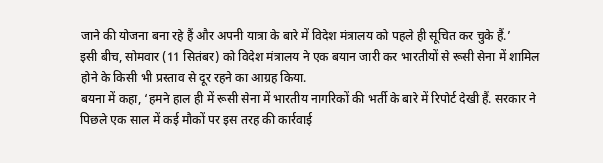जाने की योजना बना रहे हैं और अपनी यात्रा के बारे में विदेश मंत्रालय को पहले ही सूचित कर चुके हैं.’
इसी बीच, सोमवार (11 सितंबर) को विदेश मंत्रालय ने एक बयान जारी कर भारतीयों से रूसी सेना में शामिल होने के किसी भी प्रस्ताव से दूर रहने का आग्रह किया.
बयना में कहा, ‘हमने हाल ही में रूसी सेना में भारतीय नागरिकों की भर्ती के बारे में रिपोर्ट देखी हैं. सरकार ने पिछले एक साल में कई मौकों पर इस तरह की कार्रवाई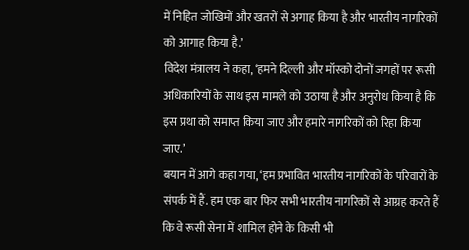में निहित जोखिमों और खतरों से अगाह किया है और भारतीय नागरिकों को आगाह किया है.’
विदेश मंत्रालय ने कहा, ‘हमने दिल्ली और मॉस्को दोनों जगहों पर रूसी अधिकारियों के साथ इस मामले को उठाया है और अनुरोध किया है कि इस प्रथा को समाप्त किया जाए और हमारे नागरिकों को रिहा किया जाए.’
बयान में आगे कहा गया, ‘हम प्रभावित भारतीय नागरिकों के परिवारों के संपर्क में हैं. हम एक बार फिर सभी भारतीय नागरिकों से आग्रह करते हैं कि वे रूसी सेना में शामिल होने के किसी भी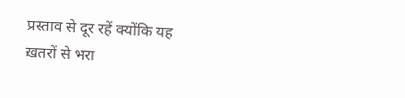प्रस्ताव से दूर रहें क्योंकि यह ख़तरों से भरा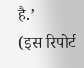है.’
(इस रिपोर्ट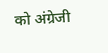को अंग्रेजी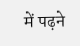में पढ़ने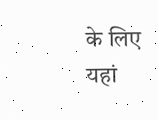के लिए यहां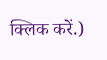क्लिक करें.)